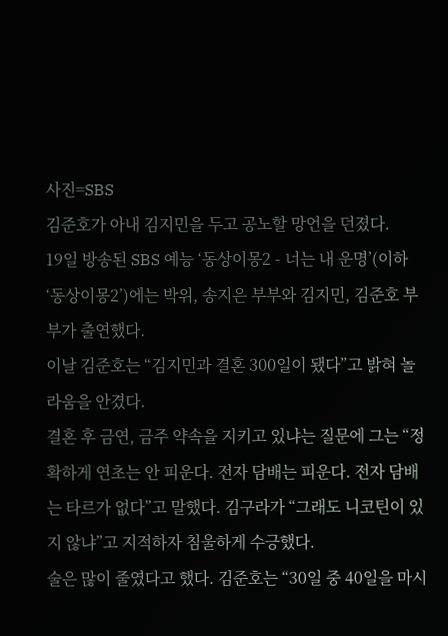사진=SBS
김준호가 아내 김지민을 두고 공노할 망언을 던졌다.
19일 방송된 SBS 예능 ‘동상이몽2 - 너는 내 운명’(이하 ‘동상이몽2’)에는 박위, 송지은 부부와 김지민, 김준호 부부가 출연했다.
이날 김준호는 “김지민과 결혼 300일이 됐다”고 밝혀 놀라움을 안겼다.
결혼 후 금연, 금주 약속을 지키고 있냐는 질문에 그는 “정확하게 연초는 안 피운다. 전자 담배는 피운다. 전자 담배는 타르가 없다”고 말했다. 김구라가 “그래도 니코틴이 있지 않냐”고 지적하자 침울하게 수긍했다.
술은 많이 줄였다고 했다. 김준호는 “30일 중 40일을 마시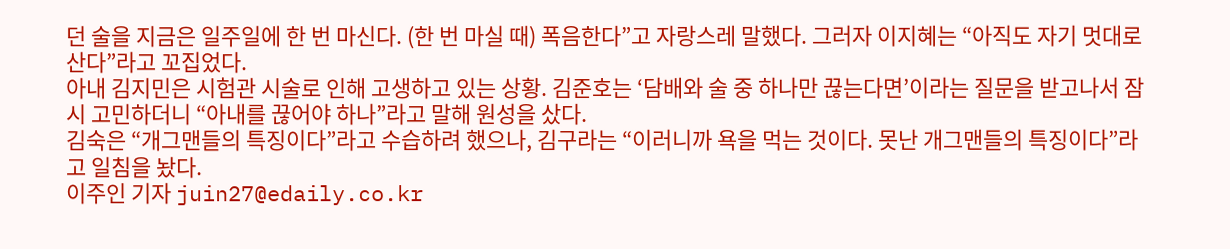던 술을 지금은 일주일에 한 번 마신다. (한 번 마실 때) 폭음한다”고 자랑스레 말했다. 그러자 이지혜는 “아직도 자기 멋대로 산다”라고 꼬집었다.
아내 김지민은 시험관 시술로 인해 고생하고 있는 상황. 김준호는 ‘담배와 술 중 하나만 끊는다면’이라는 질문을 받고나서 잠시 고민하더니 “아내를 끊어야 하나”라고 말해 원성을 샀다.
김숙은 “개그맨들의 특징이다”라고 수습하려 했으나, 김구라는 “이러니까 욕을 먹는 것이다. 못난 개그맨들의 특징이다”라고 일침을 놨다.
이주인 기자 juin27@edaily.co.kr